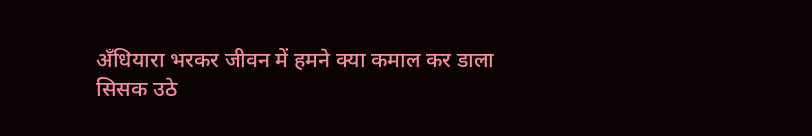अँधियारा भरकर जीवन में हमने क्या कमाल कर डाला
सिसक उठे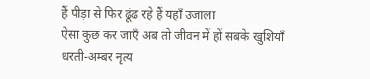हैं पीड़ा से फिर ढूंढ रहे हैं यहाँ उजाला
ऐसा कुछ कर जाएँ अब तो जीवन में हों सबके खुशियाँ
धरती-अम्बर नृत्य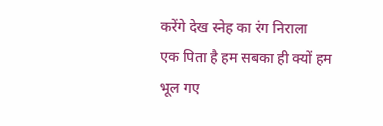करेंगे देख स्नेह का रंग निराला
एक पिता है हम सबका ही क्यों हम भूल गए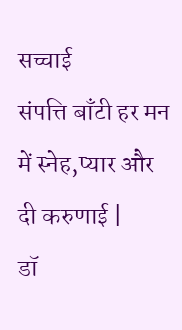सच्चाई
संपत्ति बाँटी हर मन में स्नेह,प्यार और दी करुणाई |
डॉ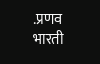.प्रणव भारती